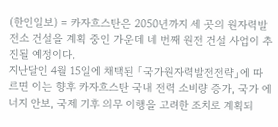(한인일보) = 카자흐스탄은 2050년까지 세 곳의 원자력발전소 건설을 계획 중인 가운데 네 번째 원전 건설 사업이 추진될 예정이다.
지난달인 4월 15일에 채택된 「국가원자력발전전략」에 따르면 이는 향후 카자흐스탄 국내 전력 소비량 증가, 국가 에너지 안보, 국제 기후 의무 이행을 고려한 조치로 계획되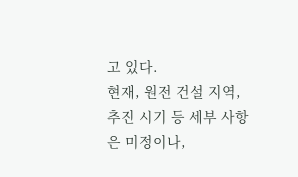고 있다.
현재, 원전 건설 지역, 추진 시기 등 세부 사항은 미정이나,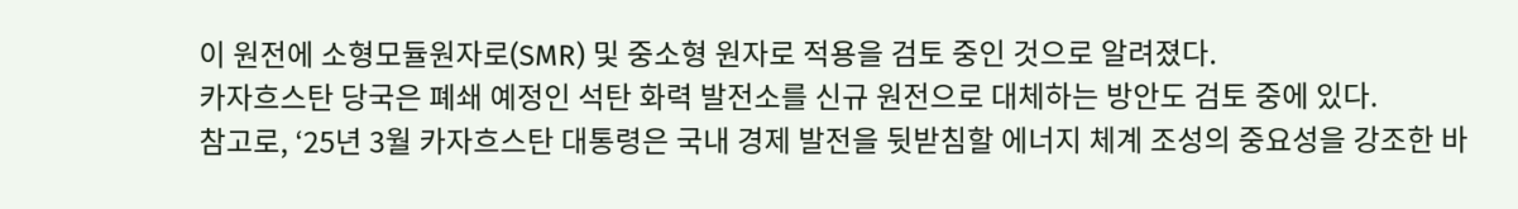이 원전에 소형모듈원자로(SMR) 및 중소형 원자로 적용을 검토 중인 것으로 알려졌다.
카자흐스탄 당국은 폐쇄 예정인 석탄 화력 발전소를 신규 원전으로 대체하는 방안도 검토 중에 있다.
참고로, ‘25년 3월 카자흐스탄 대통령은 국내 경제 발전을 뒷받침할 에너지 체계 조성의 중요성을 강조한 바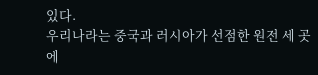있다.
우리나라는 중국과 러시아가 선점한 원전 세 곳에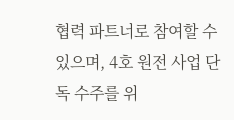협력 파트너로 참여할 수 있으며, 4호 원전 사업 단독 수주를 위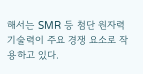해서는 SMR 등 첨단 원자력 기술력이 주요 경쟁 요소로 작용하고 있다.